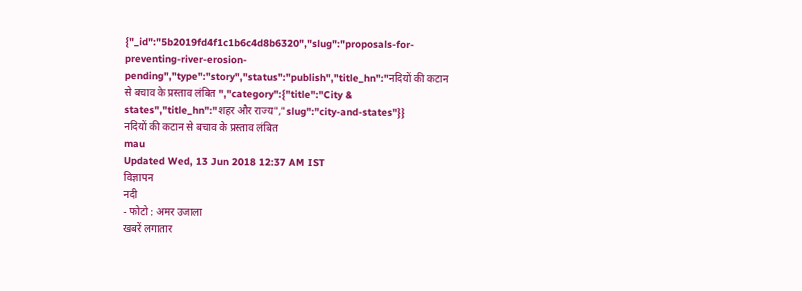{"_id":"5b2019fd4f1c1b6c4d8b6320","slug":"proposals-for-preventing-river-erosion-pending","type":"story","status":"publish","title_hn":"नदियों की कटान से बचाव के प्रस्ताव लंबित ","category":{"title":"City & states","title_hn":"शहर और राज्य","slug":"city-and-states"}}
नदियों की कटान से बचाव के प्रस्ताव लंबित
mau
Updated Wed, 13 Jun 2018 12:37 AM IST
विज्ञापन
नदी
- फोटो : अमर उजाला
खबरें लगातार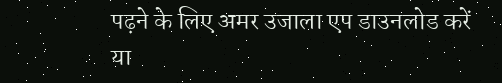पढ़ने के लिए अमर उजाला एप डाउनलोड करें
या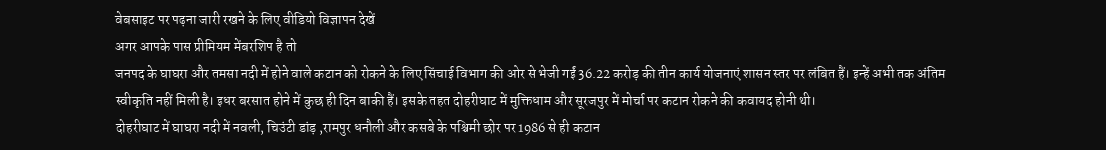वेबसाइट पर पढ़ना जारी रखने के लिए वीडियो विज्ञापन देखें
अगर आपके पास प्रीमियम मेंबरशिप है तो
जनपद के घाघरा और तमसा नदी में होने वाले कटान को रोकने के लिए सिंचाई विभाग की ओर से भेजी गईं 36.22 करोड़ की तीन कार्य योजनाएं शासन स्तर पर लंबित हैं। इन्हें अभी तक अंतिम स्वीकृति नहीं मिली है। इधर बरसात होने में कुछ ही दिन बाकी हैं। इसके तहत दोहरीघाट में मुक्तिधाम और सूरजपुर में मोर्चा पर कटान रोकने की कवायद होनी थी।
दोहरीघाट में घाघरा नदी में नवली, चिउंटी डांड़ ,रामपुर धनौली और कसबे के पश्चिमी छोर पर 1986 से ही कटान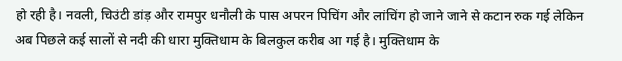हो रही है। नवली, चिउंटी डांड़ और रामपुर धनौली के पास अपरन पिचिंग और लांचिंग हो जाने जाने से कटान रुक गई लेकिन अब पिछले कई सालों से नदी की धारा मुक्तिधाम के बिलकुल करीब आ गई है। मुक्तिधाम के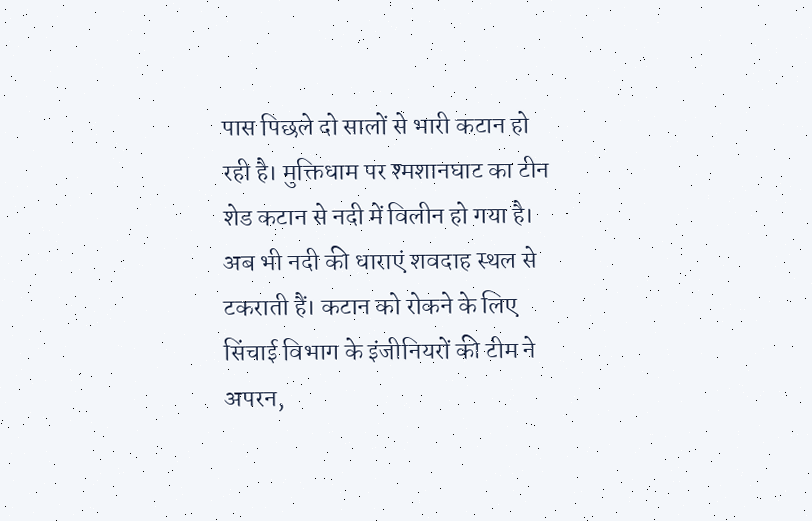पास पिछले दो सालों से भारी कटान हो रही है। मुक्तिधाम पर श्मशानघाट का टीन शेड कटान से नदी में विलीन हो गया है।
अब भी नदी की धाराएं शवदाह स्थल से टकराती हैं। कटान को रोकने के लिए सिंचाई विभाग के इंजीनियरों की टीम ने अपरन,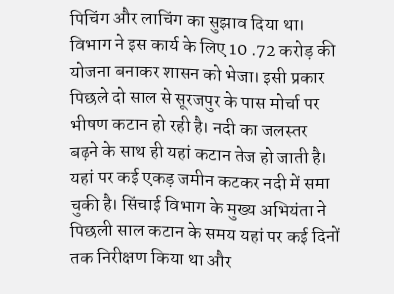पिचिंग और लाचिंग का सुझाव दिया था। विभाग ने इस कार्य के लिए 10 .72 करोड़ की योजना बनाकर शासन को भेजा। इसी प्रकार पिछले दो साल से सूरजपुर के पास मोर्चा पर भीषण कटान हो रही है। नदी का जलस्तर बढ़ने के साथ ही यहां कटान तेज हो जाती है। यहां पर कई एकड़ जमीन कटकर नदी में समा चुकी है। सिंचाई विभाग के मुख्य अभियंता ने पिछली साल कटान के समय यहां पर कई दिनों तक निरीक्षण किया था और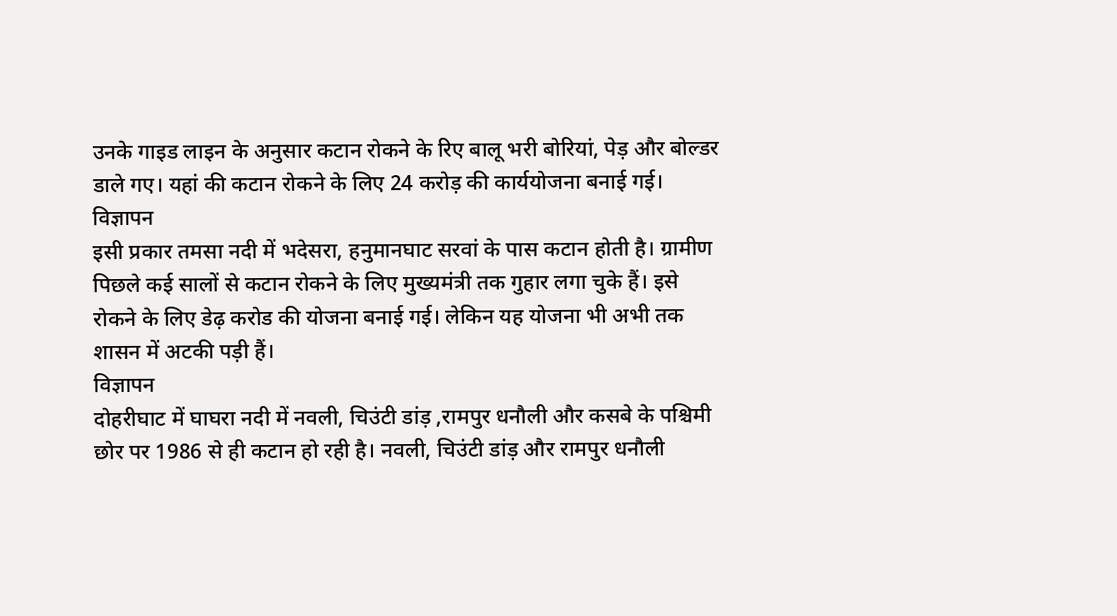उनके गाइड लाइन के अनुसार कटान रोकने के रिए बालू भरी बोरियां, पेड़ और बोल्डर डाले गए। यहां की कटान रोकने के लिए 24 करोड़ की कार्ययोजना बनाई गई।
विज्ञापन
इसी प्रकार तमसा नदी में भदेसरा, हनुमानघाट सरवां के पास कटान होती है। ग्रामीण पिछले कई सालों से कटान रोकने के लिए मुख्यमंत्री तक गुहार लगा चुके हैं। इसे रोकने के लिए डेढ़ करोड की योजना बनाई गई। लेकिन यह योजना भी अभी तक शासन में अटकी पड़ी हैं।
विज्ञापन
दोहरीघाट में घाघरा नदी में नवली, चिउंटी डांड़ ,रामपुर धनौली और कसबे के पश्चिमी छोर पर 1986 से ही कटान हो रही है। नवली, चिउंटी डांड़ और रामपुर धनौली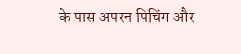के पास अपरन पिचिंग और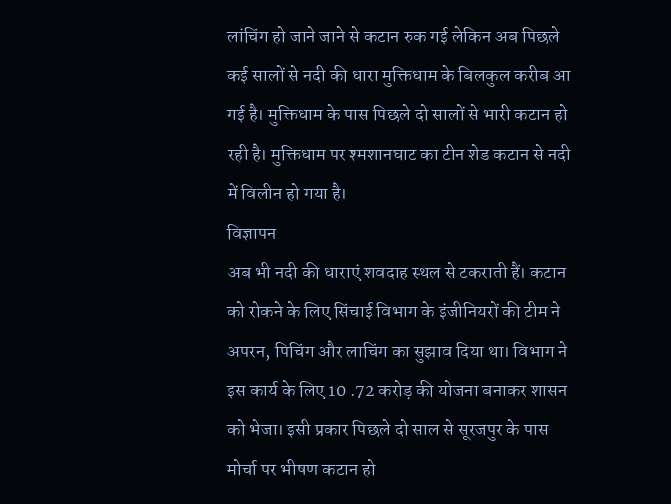लांचिंग हो जाने जाने से कटान रुक गई लेकिन अब पिछले कई सालों से नदी की धारा मुक्तिधाम के बिलकुल करीब आ गई है। मुक्तिधाम के पास पिछले दो सालों से भारी कटान हो रही है। मुक्तिधाम पर श्मशानघाट का टीन शेड कटान से नदी में विलीन हो गया है।
विज्ञापन
अब भी नदी की धाराएं शवदाह स्थल से टकराती हैं। कटान को रोकने के लिए सिंचाई विभाग के इंजीनियरों की टीम ने अपरन, पिचिंग और लाचिंग का सुझाव दिया था। विभाग ने इस कार्य के लिए 10 .72 करोड़ की योजना बनाकर शासन को भेजा। इसी प्रकार पिछले दो साल से सूरजपुर के पास मोर्चा पर भीषण कटान हो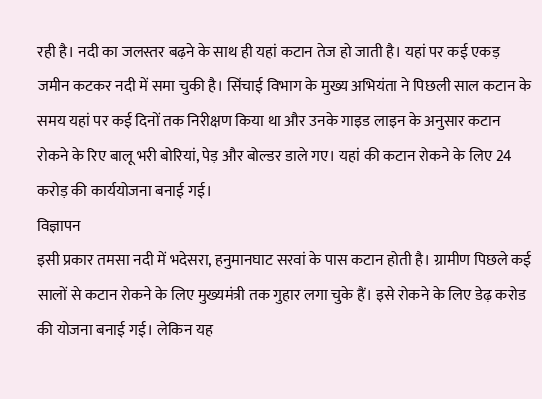रही है। नदी का जलस्तर बढ़ने के साथ ही यहां कटान तेज हो जाती है। यहां पर कई एकड़ जमीन कटकर नदी में समा चुकी है। सिंचाई विभाग के मुख्य अभियंता ने पिछली साल कटान के समय यहां पर कई दिनों तक निरीक्षण किया था और उनके गाइड लाइन के अनुसार कटान रोकने के रिए बालू भरी बोरियां, पेड़ और बोल्डर डाले गए। यहां की कटान रोकने के लिए 24 करोड़ की कार्ययोजना बनाई गई।
विज्ञापन
इसी प्रकार तमसा नदी में भदेसरा, हनुमानघाट सरवां के पास कटान होती है। ग्रामीण पिछले कई सालों से कटान रोकने के लिए मुख्यमंत्री तक गुहार लगा चुके हैं। इसे रोकने के लिए डेढ़ करोड की योजना बनाई गई। लेकिन यह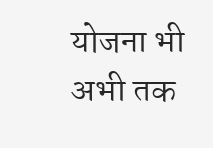योजना भी अभी तक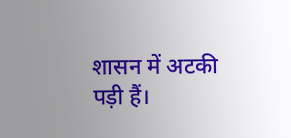शासन में अटकी पड़ी हैं।